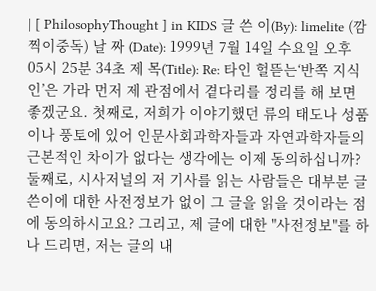| [ PhilosophyThought ] in KIDS 글 쓴 이(By): limelite (깜찍이중독) 날 짜 (Date): 1999년 7월 14일 수요일 오후 05시 25분 34초 제 목(Title): Re: 타인 헐뜯는‘반쪽 지식인’은 가라 먼저 제 관점에서 곁다리를 정리를 해 보면 좋겠군요. 첫째로, 저희가 이야기했던 류의 태도나 성품이나 풍토에 있어 인문사회과학자들과 자연과학자들의 근본적인 차이가 없다는 생각에는 이제 동의하십니까? 둘째로, 시사저널의 저 기사를 읽는 사람들은 대부분 글쓴이에 대한 사전정보가 없이 그 글을 읽을 것이라는 점에 동의하시고요? 그리고, 제 글에 대한 "사전정보"를 하나 드리면, 저는 글의 내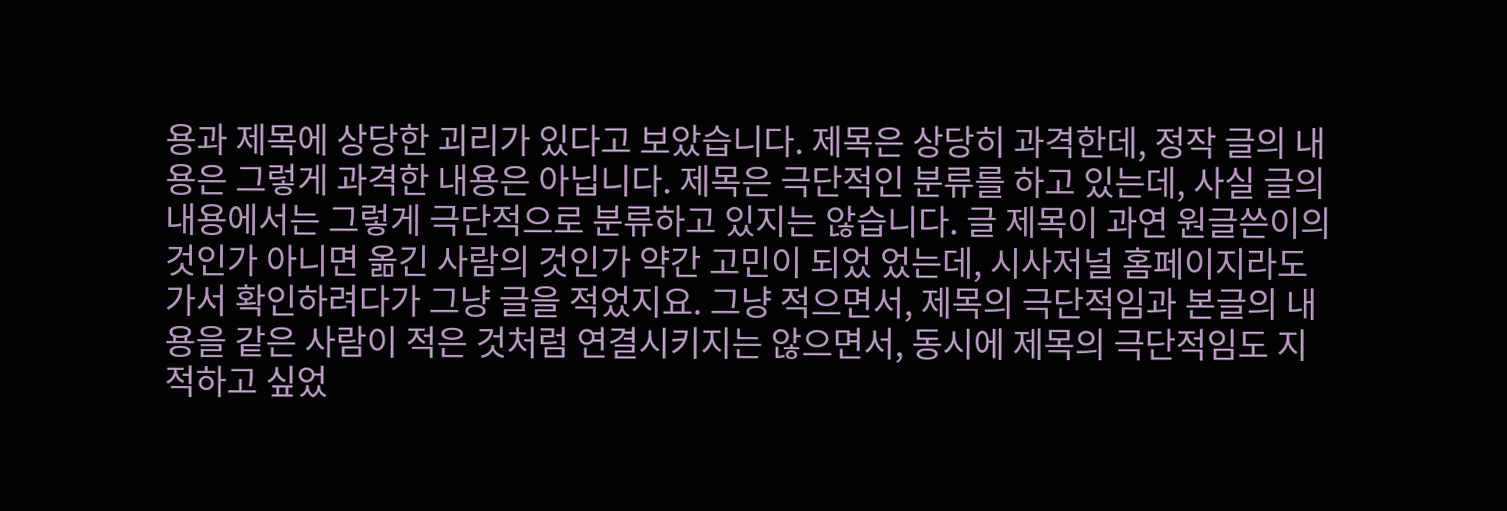용과 제목에 상당한 괴리가 있다고 보았습니다. 제목은 상당히 과격한데, 정작 글의 내용은 그렇게 과격한 내용은 아닙니다. 제목은 극단적인 분류를 하고 있는데, 사실 글의 내용에서는 그렇게 극단적으로 분류하고 있지는 않습니다. 글 제목이 과연 원글쓴이의 것인가 아니면 옮긴 사람의 것인가 약간 고민이 되었 었는데, 시사저널 홈페이지라도 가서 확인하려다가 그냥 글을 적었지요. 그냥 적으면서, 제목의 극단적임과 본글의 내용을 같은 사람이 적은 것처럼 연결시키지는 않으면서, 동시에 제목의 극단적임도 지적하고 싶었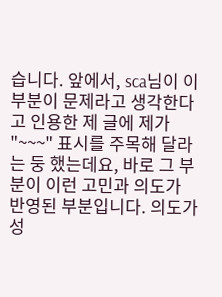습니다. 앞에서, sca님이 이 부분이 문제라고 생각한다고 인용한 제 글에 제가 "~~~" 표시를 주목해 달라는 둥 했는데요, 바로 그 부분이 이런 고민과 의도가 반영된 부분입니다. 의도가 성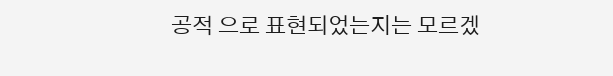공적 으로 표현되었는지는 모르겠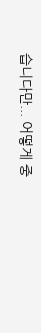습니다만... 어떻게 중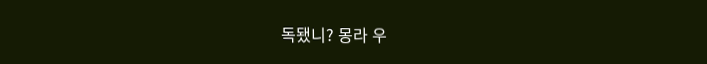독됐니? 몽라 우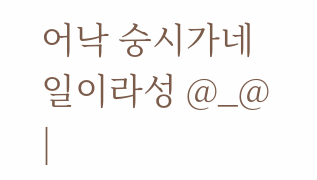어낙 숭시가네 일이라성 @_@ |